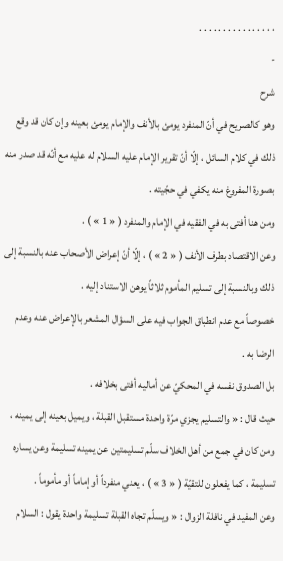. . . . . . . . . . . . . . . .
-
شرح
وهو كالصريح في أنّ المنفرد يومئ بالأنف والإمام يومئ بعينه وإن كان قد وقع ذلك في كلام السائل ، إلّا أنّ تقرير الإمام عليه السلام له عليه مع أنّه قد صدر منه بصورة المفروغ منه يكفي في حجّيته .
ومن هنا أفتى به في الفقيه في الإمام والمنفرد ( « 1 » ) .
وعن الاقتصاد بطرف الأنف ( « 2 » ) ، إلّا أنّ إعراض الأصحاب عنه بالنسبة إلى ذلك وبالنسبة إلى تسليم المأموم ثلاثاً يوهن الاستناد إليه .
خصوصاً مع عدم انطباق الجواب فيه على السؤال المشعر بالإعراض عنه وعدم الرضا به .
بل الصدوق نفسه في المحكيّ عن أماليه أفتى بخلافه .
حيث قال : « والتسليم يجزي مرّة واحدة مستقبل القبلة ، ويميل بعينه إلى يمينه ، ومن كان في جمع من أهل الخلاف سلّم تسليمتين عن يمينه تسليمة وعن يساره تسليمة ، كما يفعلون للتقيّة ( « 3 » ) ، يعني منفرداً أو إماماً أو مأموماً .
وعن المفيد في نافلة الزوال : « ويسلّم تجاه القبلة تسليمة واحدة يقول : السلام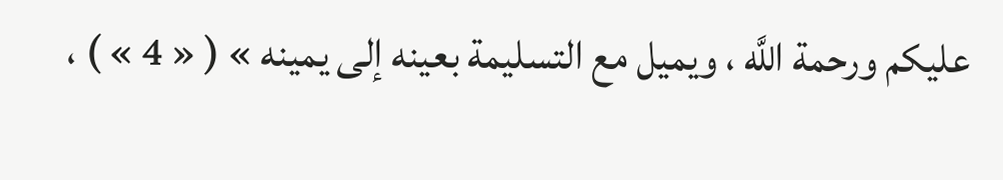عليكم ورحمة اللَّه ، ويميل مع التسليمة بعينه إلى يمينه » ( « 4 » ) ،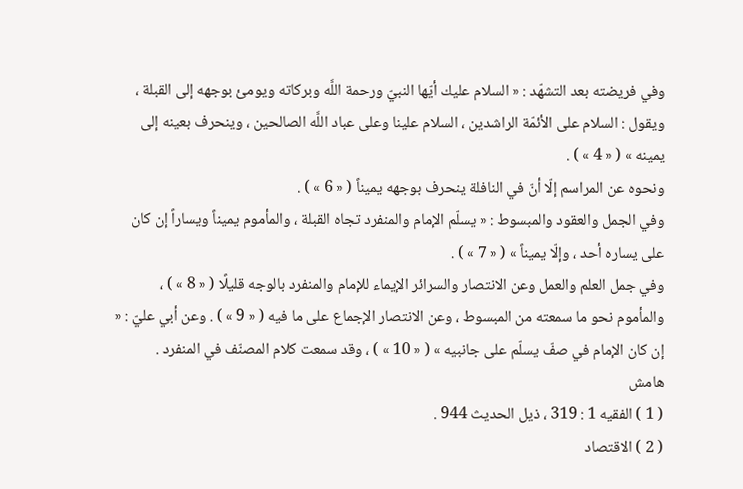وفي فريضته بعد التشهّد : « السلام عليك أيّها النبيّ ورحمة اللَّه وبركاته ويومئ بوجهه إلى القبلة ، ويقول : السلام على الأئمّة الراشدين ، السلام علينا وعلى عباد اللَّه الصالحين ، وينحرف بعينه إلى يمينه » ( « 4 » ) .
ونحوه عن المراسم إلّا أنّ في النافلة ينحرف بوجهه يميناً ( « 6 » ) .
وفي الجمل والعقود والمبسوط : « يسلّم الإمام والمنفرد تجاه القبلة ، والمأموم يميناً ويساراً إن كان على يساره أحد ، وإلّا يميناً » ( « 7 » ) .
وفي جمل العلم والعمل وعن الانتصار والسرائر الإيماء للإمام والمنفرد بالوجه قليلًا ( « 8 » ) ، والمأموم نحو ما سمعته من المبسوط ، وعن الانتصار الإجماع على ما فيه ( « 9 » ) . وعن أبي عليّ : « إن كان الإمام في صفّ يسلّم على جانبيه » ( « 10 » ) ، وقد سمعت كلام المصنّف في المنفرد .
هامش
( 1 ) الفقيه 1 : 319 ، ذيل الحديث 944 .
( 2 ) الاقتصاد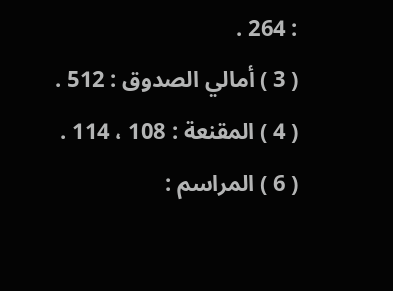: 264 .
( 3 ) أمالي الصدوق : 512 .
( 4 ) المقنعة : 108 ، 114 .
( 6 ) المراسم :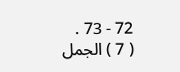72 - 73 .
( 7 ) الجمل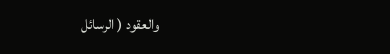والعقود ( الرسائل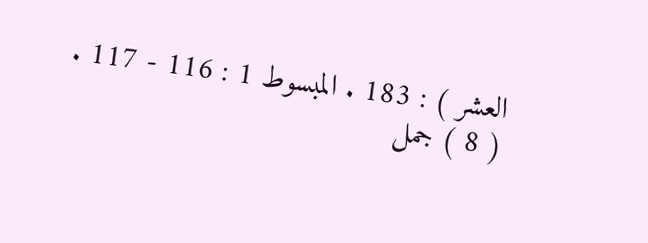العشر ) : 183 . المبسوط 1 : 116 - 117 .
( 8 ) جمل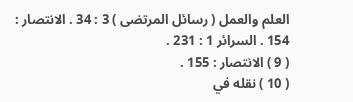العلم والعمل ( رسائل المرتضى ) 3 : 34 . الانتصار : 154 . السرائر 1 : 231 .
( 9 ) الانتصار : 155 .
( 10 ) نقله في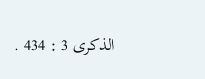الذكرى 3 : 434 .